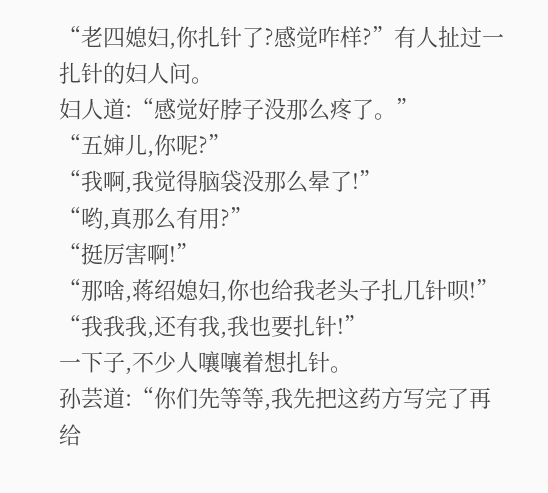“老四媳妇,你扎针了?感觉咋样?”有人扯过一扎针的妇人问。
妇人道:“感觉好脖子没那么疼了。”
“五婶儿,你呢?”
“我啊,我觉得脑袋没那么晕了!”
“哟,真那么有用?”
“挺厉害啊!”
“那啥,蒋绍媳妇,你也给我老头子扎几针呗!”
“我我我,还有我,我也要扎针!”
一下子,不少人嚷嚷着想扎针。
孙芸道:“你们先等等,我先把这药方写完了再给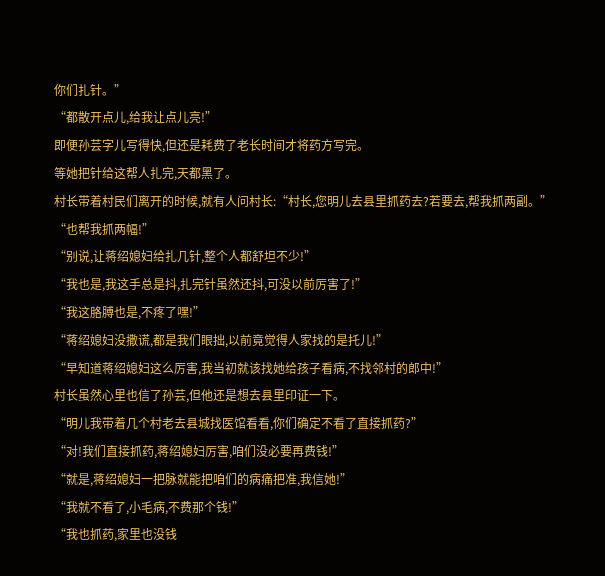你们扎针。”
“都散开点儿,给我让点儿亮!”
即便孙芸字儿写得快,但还是耗费了老长时间才将药方写完。
等她把针给这帮人扎完,天都黑了。
村长带着村民们离开的时候,就有人问村长:“村长,您明儿去县里抓药去?若要去,帮我抓两副。”
“也帮我抓两幅!”
“别说,让蒋绍媳妇给扎几针,整个人都舒坦不少!”
“我也是,我这手总是抖,扎完针虽然还抖,可没以前厉害了!”
“我这胳膊也是,不疼了嘿!”
“蒋绍媳妇没撒谎,都是我们眼拙,以前竟觉得人家找的是托儿!”
“早知道蒋绍媳妇这么厉害,我当初就该找她给孩子看病,不找邻村的郎中!”
村长虽然心里也信了孙芸,但他还是想去县里印证一下。
“明儿我带着几个村老去县城找医馆看看,你们确定不看了直接抓药?”
“对!我们直接抓药,蒋绍媳妇厉害,咱们没必要再费钱!”
“就是,蒋绍媳妇一把脉就能把咱们的病痛把准,我信她!”
“我就不看了,小毛病,不费那个钱!”
“我也抓药,家里也没钱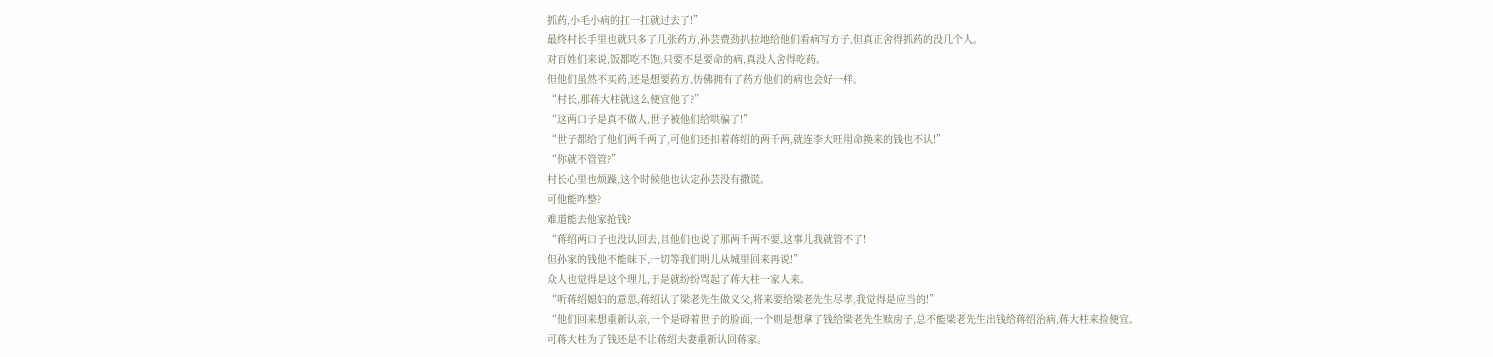抓药,小毛小病的扛一扛就过去了!”
最终村长手里也就只多了几张药方,孙芸费劲扒拉地给他们看病写方子,但真正舍得抓药的没几个人。
对百姓们来说,饭都吃不饱,只要不是要命的病,真没人舍得吃药。
但他们虽然不买药,还是想要药方,仿佛拥有了药方他们的病也会好一样。
“村长,那蒋大柱就这么便宜他了?”
“这两口子是真不做人,世子被他们给哄骗了!”
“世子都给了他们两千两了,可他们还扣着蒋绍的两千两,就连李大旺用命换来的钱也不认!”
“你就不管管?”
村长心里也烦躁,这个时候他也认定孙芸没有撒谎。
可他能咋整?
难道能去他家抢钱?
“蒋绍两口子也没认回去,且他们也说了那两千两不要,这事儿我就管不了!
但孙家的钱他不能昧下,一切等我们明儿从城里回来再说!”
众人也觉得是这个理儿,于是就纷纷骂起了蒋大柱一家人来。
“听蒋绍媳妇的意思,蒋绍认了梁老先生做义父,将来要给梁老先生尽孝,我觉得是应当的!”
“他们回来想重新认亲,一个是碍着世子的脸面,一个则是想拿了钱给梁老先生赎房子,总不能梁老先生出钱给蒋绍治病,蒋大柱来捡便宜。
可蒋大柱为了钱还是不让蒋绍夫妻重新认回蒋家。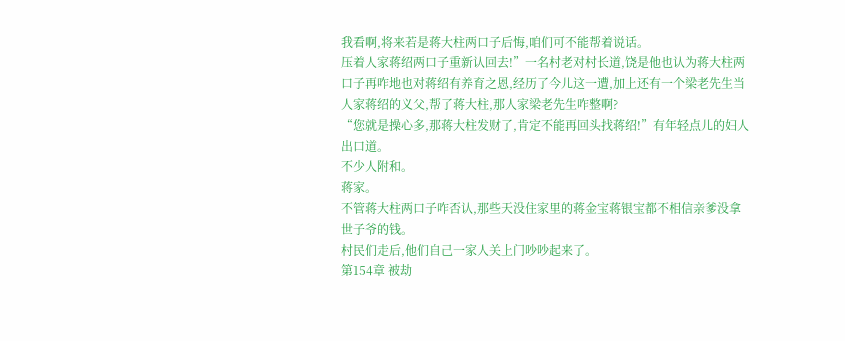我看啊,将来若是蒋大柱两口子后悔,咱们可不能帮着说话。
压着人家蒋绍两口子重新认回去!”一名村老对村长道,饶是他也认为蒋大柱两口子再咋地也对蒋绍有养育之恩,经历了今儿这一遭,加上还有一个梁老先生当人家蒋绍的义父,帮了蒋大柱,那人家梁老先生咋整啊?
“您就是操心多,那蒋大柱发财了,肯定不能再回头找蒋绍!”有年轻点儿的妇人出口道。
不少人附和。
蒋家。
不管蒋大柱两口子咋否认,那些天没住家里的蒋金宝蒋银宝都不相信亲爹没拿世子爷的钱。
村民们走后,他们自己一家人关上门吵吵起来了。
第154章 被劫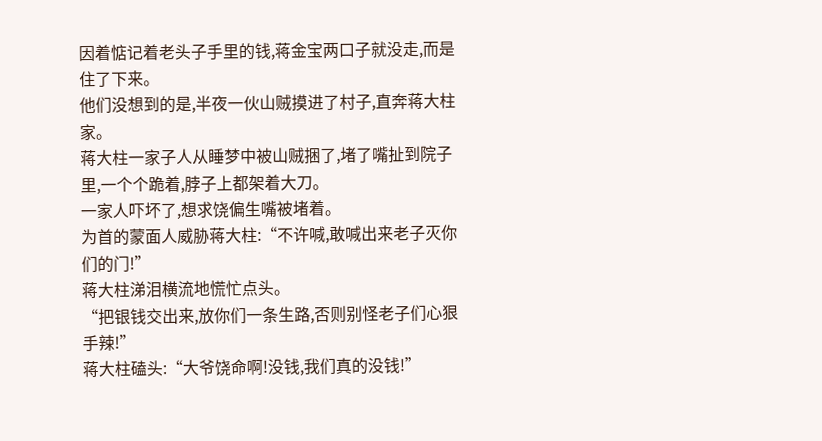因着惦记着老头子手里的钱,蒋金宝两口子就没走,而是住了下来。
他们没想到的是,半夜一伙山贼摸进了村子,直奔蒋大柱家。
蒋大柱一家子人从睡梦中被山贼捆了,堵了嘴扯到院子里,一个个跪着,脖子上都架着大刀。
一家人吓坏了,想求饶偏生嘴被堵着。
为首的蒙面人威胁蒋大柱:“不许喊,敢喊出来老子灭你们的门!”
蒋大柱涕泪横流地慌忙点头。
“把银钱交出来,放你们一条生路,否则别怪老子们心狠手辣!”
蒋大柱磕头:“大爷饶命啊!没钱,我们真的没钱!”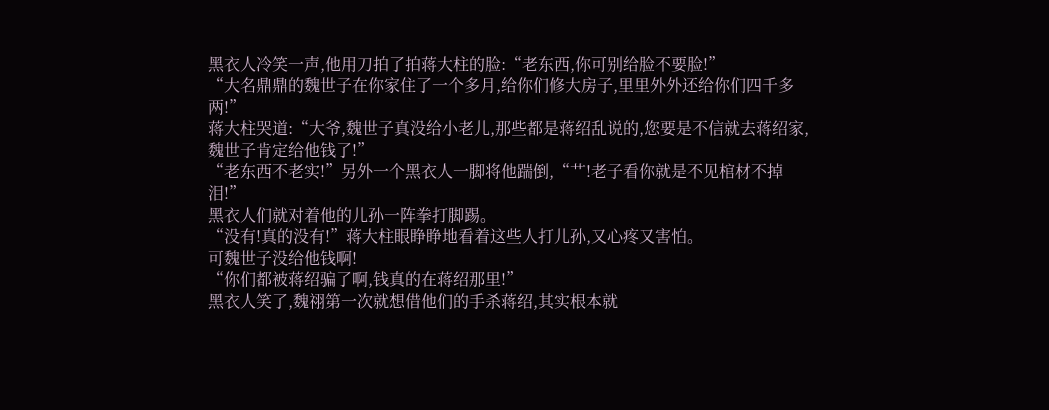黑衣人冷笑一声,他用刀拍了拍蒋大柱的脸:“老东西,你可别给脸不要脸!”
“大名鼎鼎的魏世子在你家住了一个多月,给你们修大房子,里里外外还给你们四千多两!”
蒋大柱哭道:“大爷,魏世子真没给小老儿,那些都是蒋绍乱说的,您要是不信就去蒋绍家,魏世子肯定给他钱了!”
“老东西不老实!”另外一个黑衣人一脚将他踹倒,“艹!老子看你就是不见棺材不掉泪!”
黑衣人们就对着他的儿孙一阵拳打脚踢。
“没有!真的没有!”蒋大柱眼睁睁地看着这些人打儿孙,又心疼又害怕。
可魏世子没给他钱啊!
“你们都被蒋绍骗了啊,钱真的在蒋绍那里!”
黑衣人笑了,魏祤第一次就想借他们的手杀蒋绍,其实根本就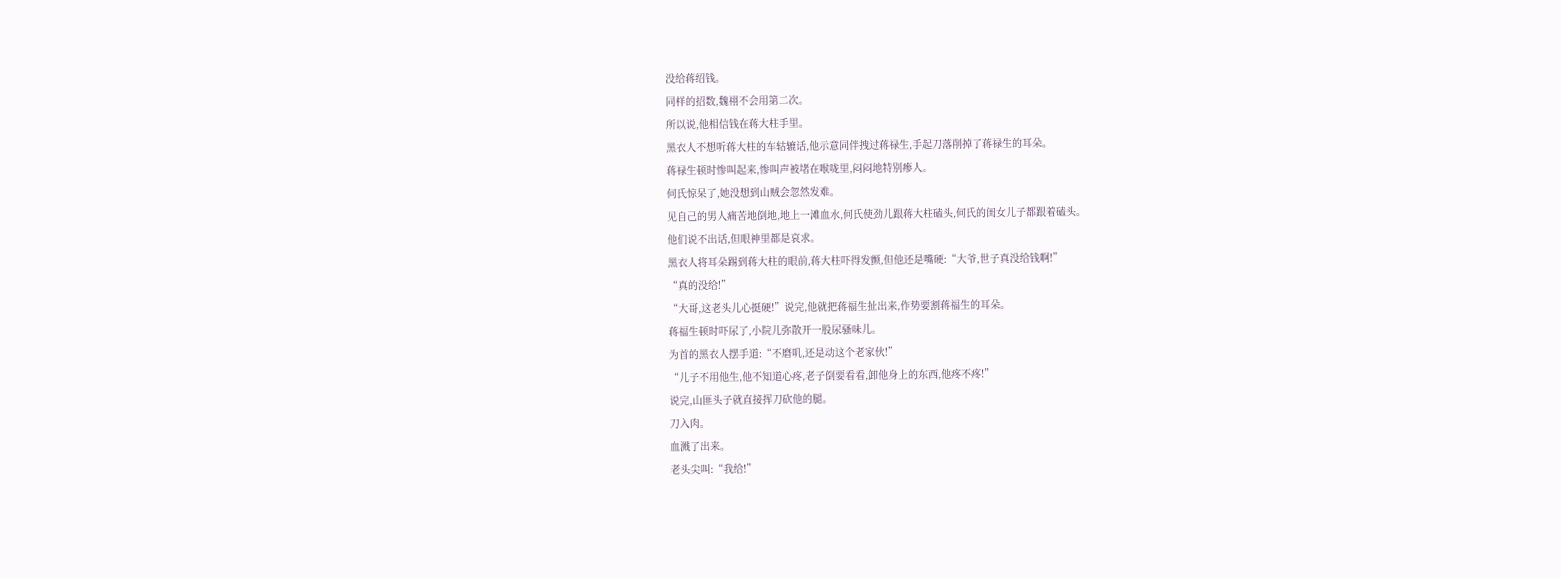没给蒋绍钱。
同样的招数,魏祤不会用第二次。
所以说,他相信钱在蒋大柱手里。
黑衣人不想听蒋大柱的车轱辘话,他示意同伴拽过蒋禄生,手起刀落削掉了蒋禄生的耳朵。
蒋禄生顿时惨叫起来,惨叫声被堵在喉咙里,闷闷地特别瘆人。
何氏惊呆了,她没想到山贼会忽然发难。
见自己的男人痛苦地倒地,地上一滩血水,何氏使劲儿跟蒋大柱磕头,何氏的闺女儿子都跟着磕头。
他们说不出话,但眼神里都是哀求。
黑衣人将耳朵踢到蒋大柱的眼前,蒋大柱吓得发颤,但他还是嘴硬:“大爷,世子真没给钱啊!”
“真的没给!”
“大哥,这老头儿心挺硬!”说完,他就把蒋福生扯出来,作势要割蒋福生的耳朵。
蒋福生顿时吓尿了,小院儿弥散开一股尿骚味儿。
为首的黑衣人摆手道:“不磨叽,还是动这个老家伙!”
“儿子不用他生,他不知道心疼,老子倒要看看,卸他身上的东西,他疼不疼!”
说完,山匪头子就直接挥刀砍他的腿。
刀入肉。
血溅了出来。
老头尖叫:“我给!”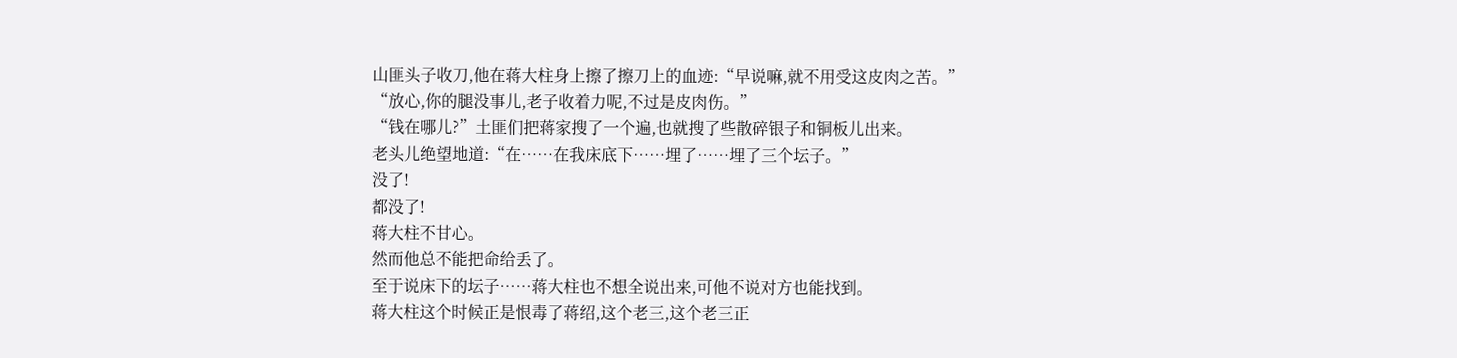山匪头子收刀,他在蒋大柱身上擦了擦刀上的血迹:“早说嘛,就不用受这皮肉之苦。”
“放心,你的腿没事儿,老子收着力呢,不过是皮肉伤。”
“钱在哪儿?”土匪们把蒋家搜了一个遍,也就搜了些散碎银子和铜板儿出来。
老头儿绝望地道:“在……在我床底下……埋了……埋了三个坛子。”
没了!
都没了!
蒋大柱不甘心。
然而他总不能把命给丢了。
至于说床下的坛子……蒋大柱也不想全说出来,可他不说对方也能找到。
蒋大柱这个时候正是恨毒了蒋绍,这个老三,这个老三正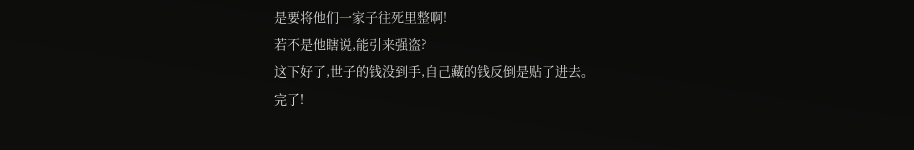是要将他们一家子往死里整啊!
若不是他瞎说,能引来强盗?
这下好了,世子的钱没到手,自己藏的钱反倒是贴了进去。
完了!